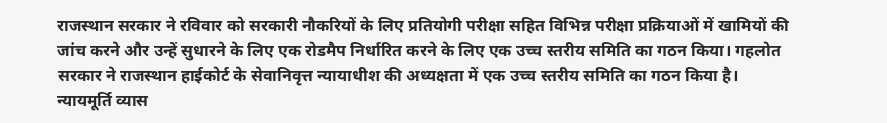राजस्थान सरकार ने रविवार को सरकारी नौकरियों के लिए प्रतियोगी परीक्षा सहित विभिन्न परीक्षा प्रक्रियाओं में खामियों की जांच करने और उन्हें सुधारने के लिए एक रोडमैप निर्धारित करने के लिए एक उच्च स्तरीय समिति का गठन किया। गहलोत सरकार ने राजस्थान हाईकोर्ट के सेवानिवृत्त न्यायाधीश की अध्यक्षता में एक उच्च स्तरीय समिति का गठन किया है।
न्यायमूर्ति व्यास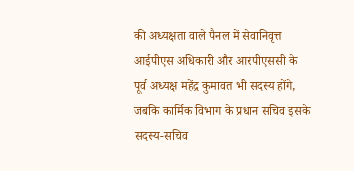की अध्यक्षता वाले पैनल में सेवानिवृत्त आईपीएस अधिकारी और आरपीएससी के पूर्व अध्यक्ष महेंद्र कुमावत भी सदस्य होंगे, जबकि कार्मिक विभाग के प्रधान सचिव इसके सदस्य-सचिव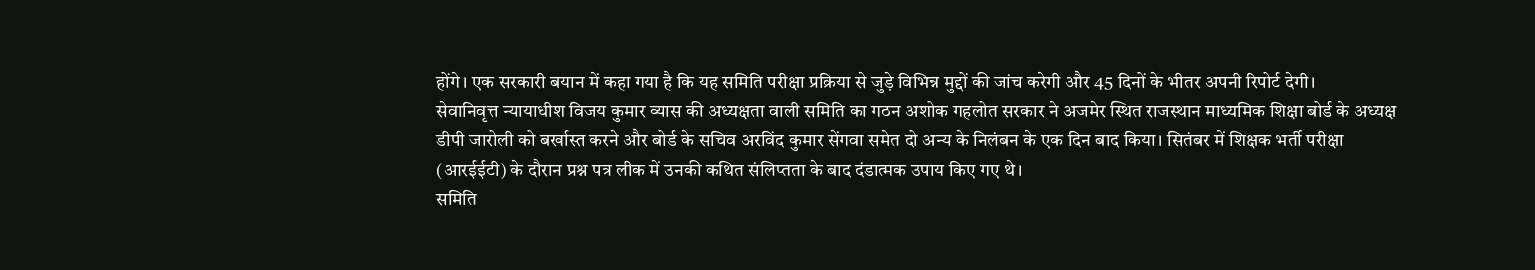होंगे। एक सरकारी बयान में कहा गया है कि यह समिति परीक्षा प्रक्रिया से जुड़े विभिन्न मुद्दों की जांच करेगी और 45 दिनों के भीतर अपनी रिपोर्ट देगी।
सेवानिवृत्त न्यायाधीश विजय कुमार व्यास की अध्यक्षता वाली समिति का गठन अशोक गहलोत सरकार ने अजमेर स्थित राजस्थान माध्यमिक शिक्षा बोर्ड के अध्यक्ष डीपी जारोली को बर्खास्त करने और बोर्ड के सचिव अरविंद कुमार सेंगवा समेत दो अन्य के निलंबन के एक दिन बाद किया। सितंबर में शिक्षक भर्ती परीक्षा (आरईईटी) के दौरान प्रश्न पत्र लीक में उनकी कथित संलिप्तता के बाद दंडात्मक उपाय किए गए थे।
समिति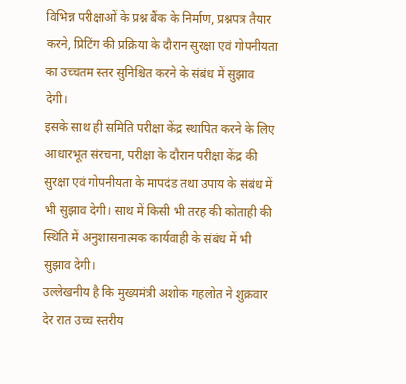विभिन्न परीक्षाओं के प्रश्न बैंक के निर्माण, प्रश्नपत्र तैयार करने, प्रिटिंग की प्रक्रिया के दौरान सुरक्षा एवं गोपनीयता का उच्चतम स्तर सुनिश्चित करने के संबंध में सुझाव देगी।
इसके साथ ही समिति परीक्षा केंद्र स्थापित करने के लिए आधारभूत संरचना, परीक्षा के दौरान परीक्षा केंद्र की सुरक्षा एवं गोपनीयता के मापदंड तथा उपाय के संबंध में भी सुझाव देगी। साथ में किसी भी तरह की कोताही की स्थिति में अनुशासनात्मक कार्यवाही के संबंध में भी सुझाव देगी।
उल्लेखनीय है कि मुख्यमंत्री अशोक गहलोत ने शुक्रवार देर रात उच्च स्तरीय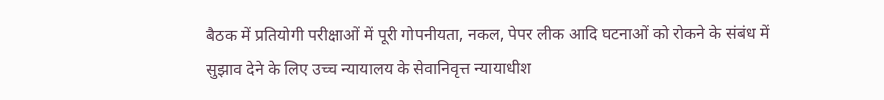बैठक में प्रतियोगी परीक्षाओं में पूरी गोपनीयता, नकल, पेपर लीक आदि घटनाओं को रोकने के संबंध में सुझाव देने के लिए उच्च न्यायालय के सेवानिवृत्त न्यायाधीश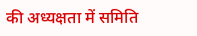की अध्यक्षता में समिति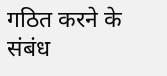गठित करने के संबंध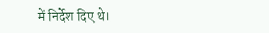में निर्देश दिए थे।